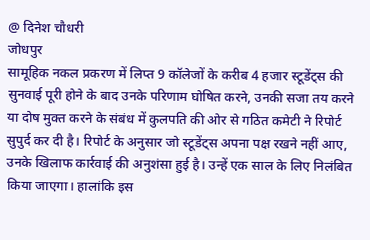@ दिनेश चौधरी
जोधपुर
सामूहिक नकल प्रकरण में लिप्त 9 कॉलेजों के करीब 4 हजार स्टूडेंट्स की सुनवाई पूरी होने के बाद उनके परिणाम घोषित करने, उनकी सजा तय करने या दोष मुक्त करने के संबंध में कुलपति की ओर से गठित कमेटी ने रिपोर्ट सुपुर्द कर दी है। रिपोर्ट के अनुसार जो स्टूडेंट्स अपना पक्ष रखने नहीं आए, उनके खिलाफ कार्रवाई की अनुशंसा हुई है। उन्हें एक साल के लिए निलंबित किया जाएगा। हालांकि इस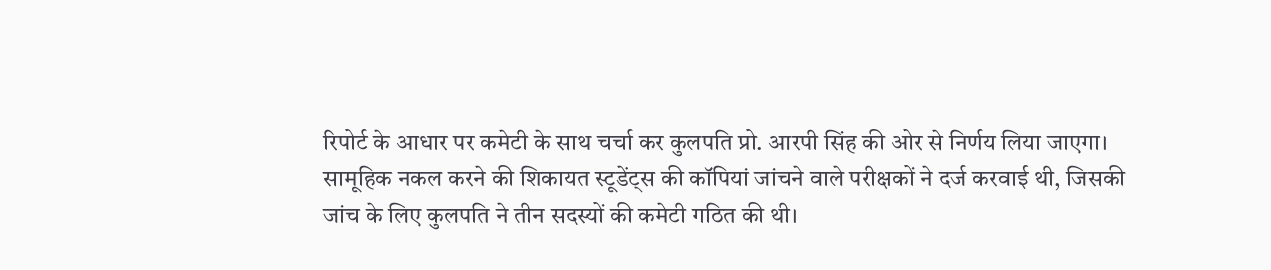रिपोर्ट के आधार पर कमेटी के साथ चर्चा कर कुलपति प्रो. आरपी सिंह की ओर से निर्णय लिया जाएगा।
सामूहिक नकल करने की शिकायत स्टूडेंट्स की कॉपियां जांचने वाले परीक्षकों ने दर्ज करवाई थी, जिसकी जांच के लिए कुलपति ने तीन सदस्यों की कमेटी गठित की थी।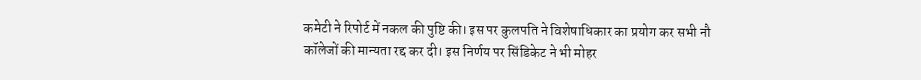कमेटी ने रिपोर्ट में नकल की पुष्टि की। इस पर कुलपति ने विशेषाधिकार का प्रयोग कर सभी नौ कॉलेजों की मान्यता रद्द कर दी। इस निर्णय पर सिंडिकेट ने भी मोहर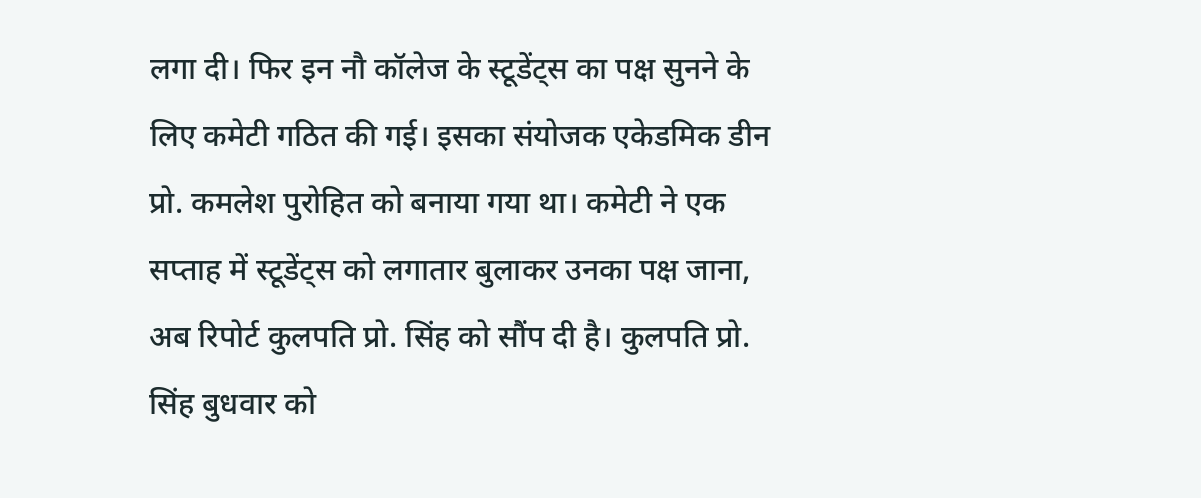लगा दी। फिर इन नौ कॉलेज के स्टूडेंट्स का पक्ष सुनने के लिए कमेटी गठित की गई। इसका संयोजक एकेडमिक डीन प्रो. कमलेश पुरोहित को बनाया गया था। कमेटी ने एक सप्ताह में स्टूडेंट्स को लगातार बुलाकर उनका पक्ष जाना, अब रिपोर्ट कुलपति प्रो. सिंह को सौंप दी है। कुलपति प्रो. सिंह बुधवार को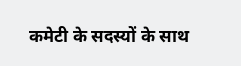कमेटी के सदस्यों के साथ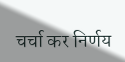चर्चा कर निर्णय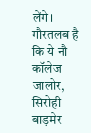लेंगे। गौरतलब है कि ये नौ कॉलेज जालोर, सिरोही बाड़मेर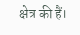क्षेत्र की हैं।